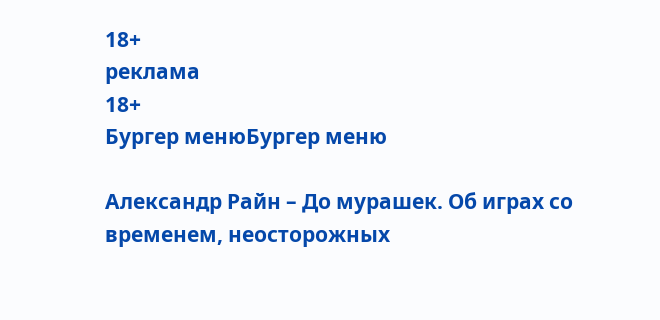18+
реклама
18+
Бургер менюБургер меню

Александр Райн – До мурашек. Об играх со временем, неосторожных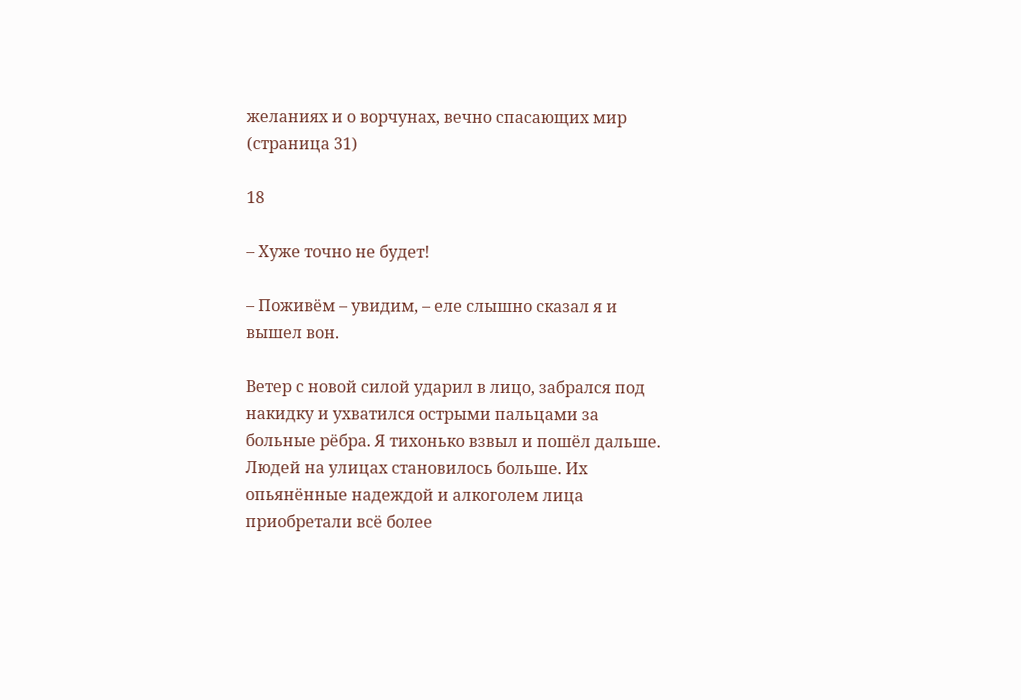желаниях и о ворчунах, вечно спасающих мир (страница 31)

18

– Хуже точно не будет!

– Поживём – увидим, – еле слышно сказал я и вышел вон.

Ветер с новой силой ударил в лицо, забрался под накидку и ухватился острыми пальцами за больные рёбра. Я тихонько взвыл и пошёл дальше. Людей на улицах становилось больше. Их опьянённые надеждой и алкоголем лица приобретали всё более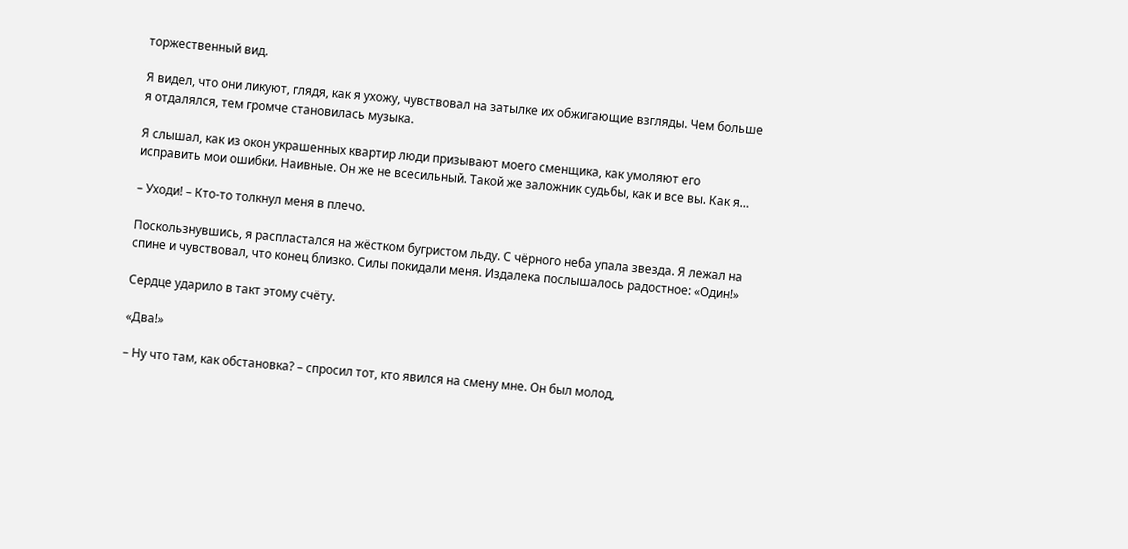торжественный вид.

Я видел, что они ликуют, глядя, как я ухожу, чувствовал на затылке их обжигающие взгляды. Чем больше я отдалялся, тем громче становилась музыка.

Я слышал, как из окон украшенных квартир люди призывают моего сменщика, как умоляют его исправить мои ошибки. Наивные. Он же не всесильный. Такой же заложник судьбы, как и все вы. Как я…

– Уходи! – Кто‑то толкнул меня в плечо.

Поскользнувшись, я распластался на жёстком бугристом льду. С чёрного неба упала звезда. Я лежал на спине и чувствовал, что конец близко. Силы покидали меня. Издалека послышалось радостное: «Один!»

Сердце ударило в такт этому счёту.

«Два!»

– Ну что там, как обстановка? – спросил тот, кто явился на смену мне. Он был молод,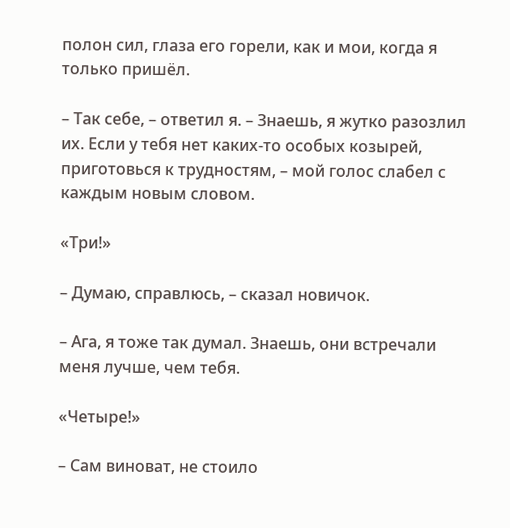полон сил, глаза его горели, как и мои, когда я только пришёл.

– Так себе, – ответил я. – Знаешь, я жутко разозлил их. Если у тебя нет каких‑то особых козырей, приготовься к трудностям, – мой голос слабел с каждым новым словом.

«Три!»

– Думаю, справлюсь, – сказал новичок.

– Ага, я тоже так думал. Знаешь, они встречали меня лучше, чем тебя.

«Четыре!»

– Сам виноват, не стоило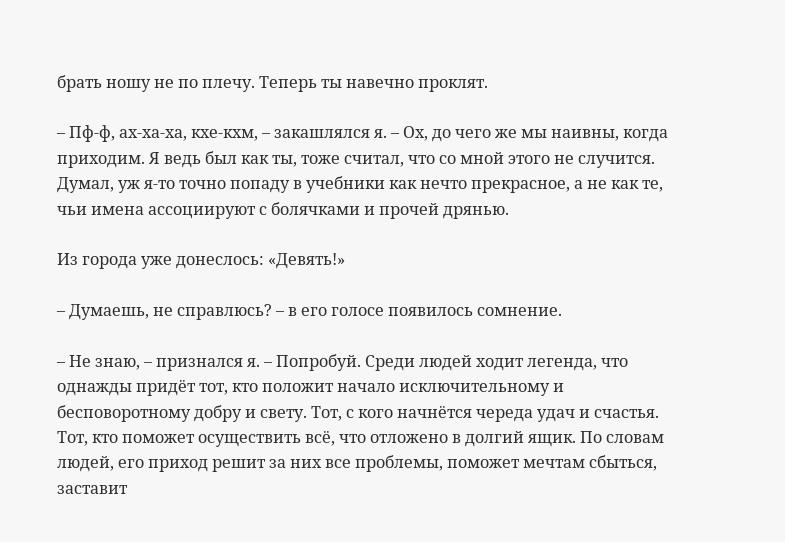брать ношу не по плечу. Теперь ты навечно проклят.

– Пф-ф, ах-ха-ха, кхе-кхм, – закашлялся я. – Ох, до чего же мы наивны, когда приходим. Я ведь был как ты, тоже считал, что со мной этого не случится. Думал, уж я‑то точно попаду в учебники как нечто прекрасное, а не как те, чьи имена ассоциируют с болячками и прочей дрянью.

Из города уже донеслось: «Девять!»

– Думаешь, не справлюсь? – в его голосе появилось сомнение.

– Не знаю, – признался я. – Попробуй. Среди людей ходит легенда, что однажды придёт тот, кто положит начало исключительному и бесповоротному добру и свету. Тот, с кого начнётся череда удач и счастья. Тот, кто поможет осуществить всё, что отложено в долгий ящик. По словам людей, его приход решит за них все проблемы, поможет мечтам сбыться, заставит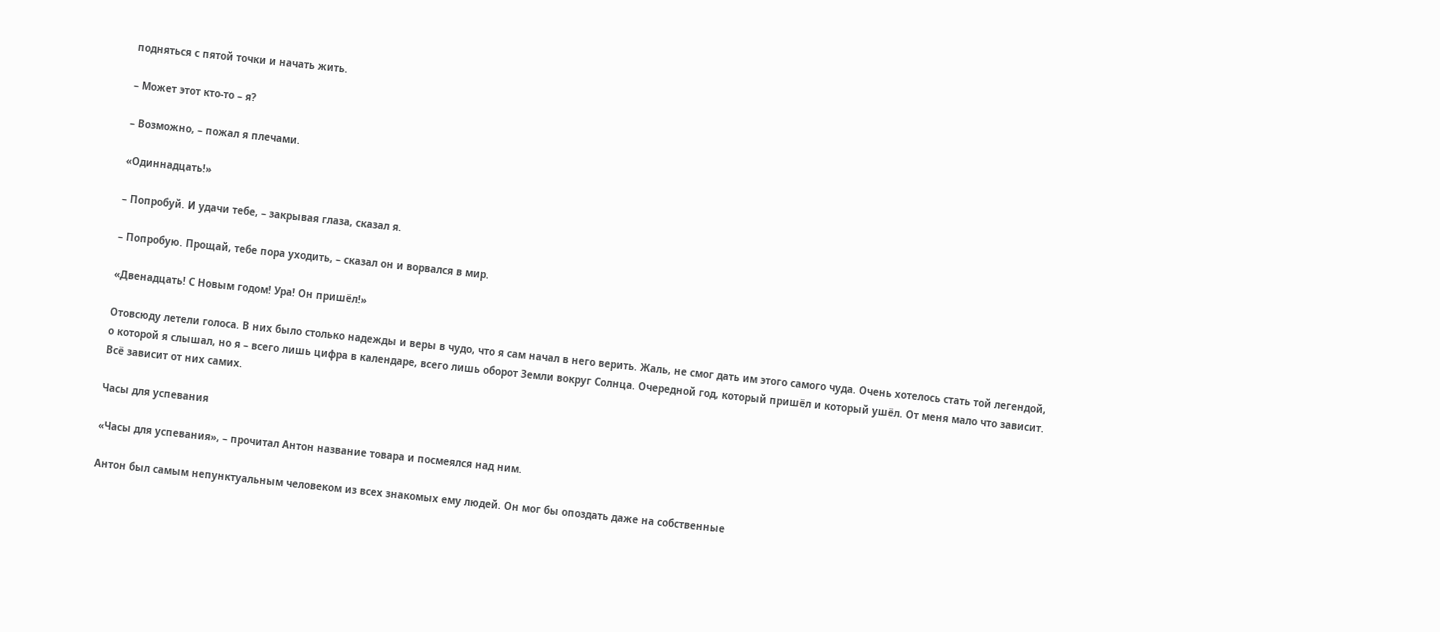подняться с пятой точки и начать жить.

– Может этот кто‑то – я?

– Возможно, – пожал я плечами.

«Одиннадцать!»

– Попробуй. И удачи тебе, – закрывая глаза, сказал я.

– Попробую. Прощай, тебе пора уходить, – сказал он и ворвался в мир.

«Двенадцать! С Новым годом! Ура! Он пришёл!»

Отовсюду летели голоса. В них было столько надежды и веры в чудо, что я сам начал в него верить. Жаль, не смог дать им этого самого чуда. Очень хотелось стать той легендой, о которой я слышал, но я – всего лишь цифра в календаре, всего лишь оборот Земли вокруг Солнца. Очередной год, который пришёл и который ушёл. От меня мало что зависит. Всё зависит от них самих.

Часы для успевания

«Часы для успевания», – прочитал Антон название товара и посмеялся над ним.

Антон был самым непунктуальным человеком из всех знакомых ему людей. Он мог бы опоздать даже на собственные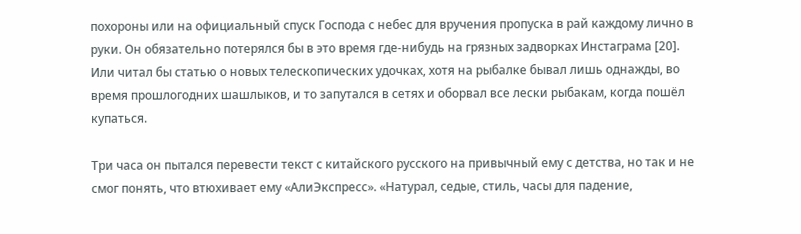похороны или на официальный спуск Господа с небес для вручения пропуска в рай каждому лично в руки. Он обязательно потерялся бы в это время где‑нибудь на грязных задворках Инстаграма [20]. Или читал бы статью о новых телескопических удочках, хотя на рыбалке бывал лишь однажды, во время прошлогодних шашлыков, и то запутался в сетях и оборвал все лески рыбакам, когда пошёл купаться.

Три часа он пытался перевести текст с китайского русского на привычный ему с детства, но так и не смог понять, что втюхивает ему «АлиЭкспресс». «Натурал, седые, стиль, часы для падение,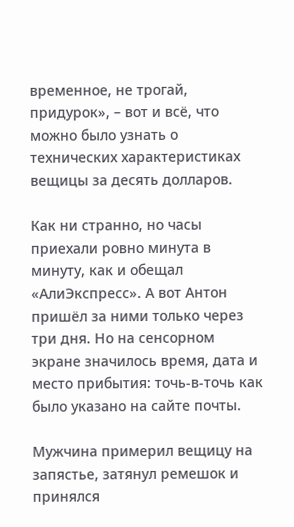временное, не трогай, придурок», – вот и всё, что можно было узнать о технических характеристиках вещицы за десять долларов.

Как ни странно, но часы приехали ровно минута в минуту, как и обещал «АлиЭкспресс». А вот Антон пришёл за ними только через три дня. Но на сенсорном экране значилось время, дата и место прибытия: точь-в‑точь как было указано на сайте почты.

Мужчина примерил вещицу на запястье, затянул ремешок и принялся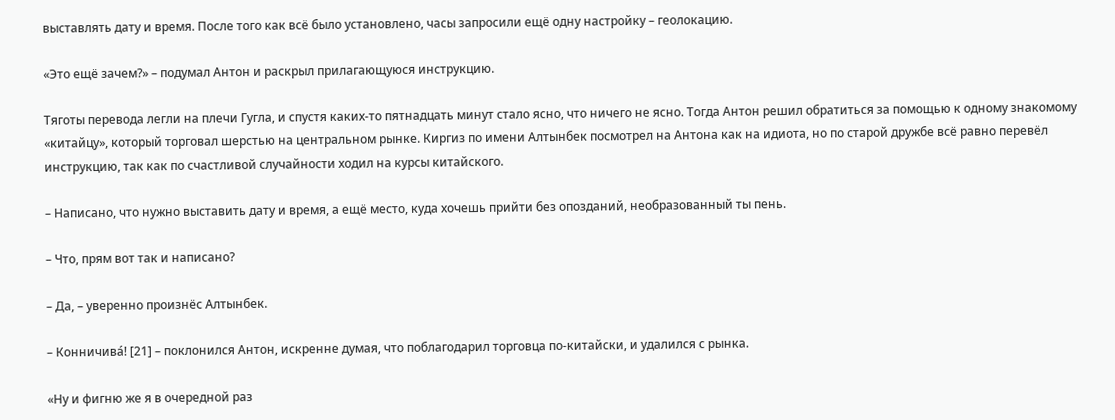выставлять дату и время. После того как всё было установлено, часы запросили ещё одну настройку – геолокацию.

«Это ещё зачем?» – подумал Антон и раскрыл прилагающуюся инструкцию.

Тяготы перевода легли на плечи Гугла, и спустя каких‑то пятнадцать минут стало ясно, что ничего не ясно. Тогда Антон решил обратиться за помощью к одному знакомому «китайцу», который торговал шерстью на центральном рынке. Киргиз по имени Алтынбек посмотрел на Антона как на идиота, но по старой дружбе всё равно перевёл инструкцию, так как по счастливой случайности ходил на курсы китайского.

– Написано, что нужно выставить дату и время, а ещё место, куда хочешь прийти без опозданий, необразованный ты пень.

– Что, прям вот так и написано?

– Да, – уверенно произнёс Алтынбек.

– Конничива́! [21] – поклонился Антон, искренне думая, что поблагодарил торговца по-китайски, и удалился с рынка.

«Ну и фигню же я в очередной раз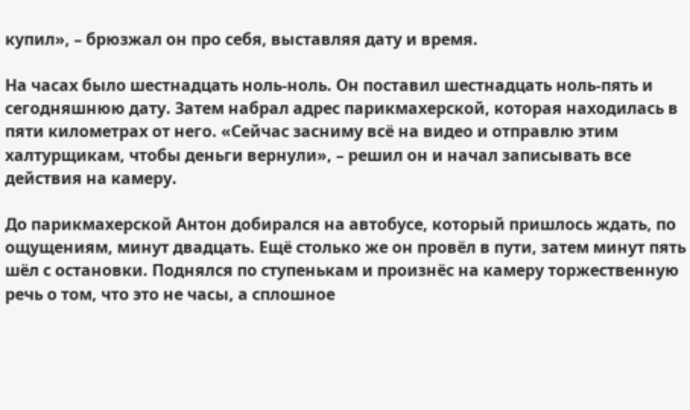купил», – брюзжал он про себя, выставляя дату и время.

На часах было шестнадцать ноль-ноль. Он поставил шестнадцать ноль-пять и сегодняшнюю дату. Затем набрал адрес парикмахерской, которая находилась в пяти километрах от него. «Сейчас засниму всё на видео и отправлю этим халтурщикам, чтобы деньги вернули», – решил он и начал записывать все действия на камеру.

До парикмахерской Антон добирался на автобусе, который пришлось ждать, по ощущениям, минут двадцать. Ещё столько же он провёл в пути, затем минут пять шёл с остановки. Поднялся по ступенькам и произнёс на камеру торжественную речь о том, что это не часы, а сплошное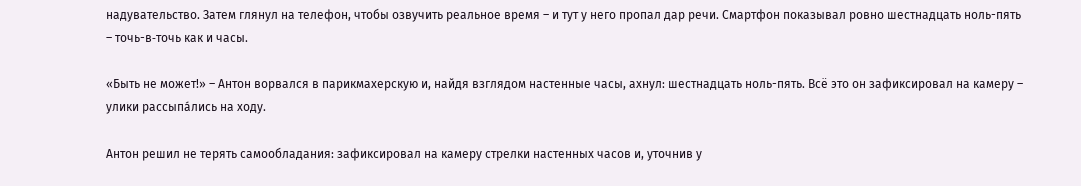надувательство. Затем глянул на телефон, чтобы озвучить реальное время – и тут у него пропал дар речи. Смартфон показывал ровно шестнадцать ноль-пять – точь-в‑точь как и часы.

«Быть не может!» – Антон ворвался в парикмахерскую и, найдя взглядом настенные часы, ахнул: шестнадцать ноль-пять. Всё это он зафиксировал на камеру – улики рассыпа́лись на ходу.

Антон решил не терять самообладания: зафиксировал на камеру стрелки настенных часов и, уточнив у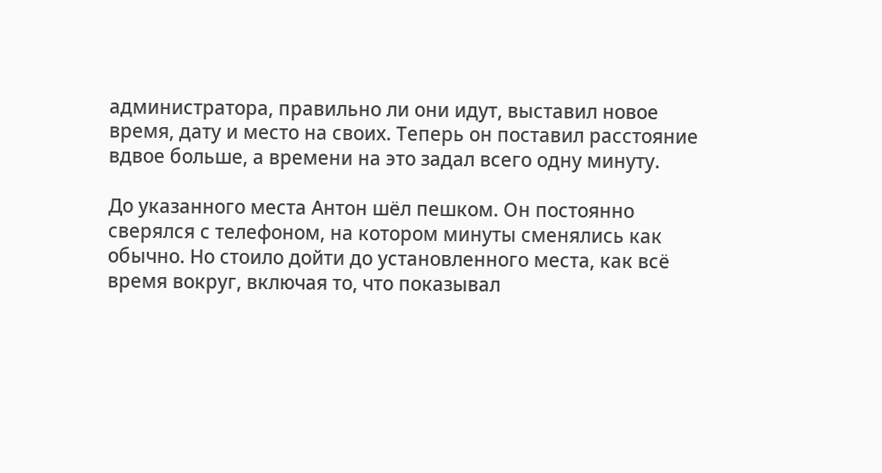администратора, правильно ли они идут, выставил новое время, дату и место на своих. Теперь он поставил расстояние вдвое больше, а времени на это задал всего одну минуту.

До указанного места Антон шёл пешком. Он постоянно сверялся с телефоном, на котором минуты сменялись как обычно. Но стоило дойти до установленного места, как всё время вокруг, включая то, что показывал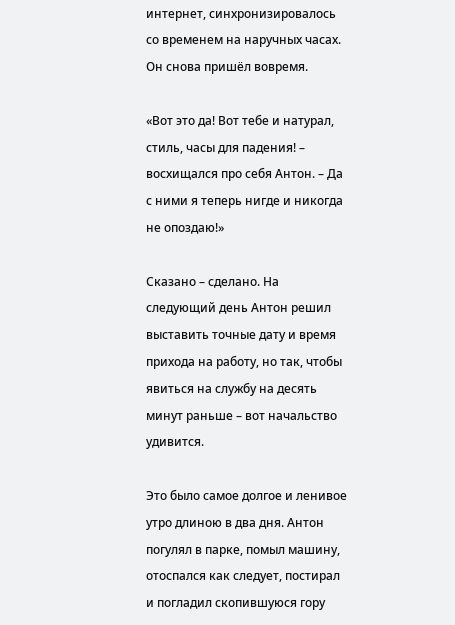интернет, синхронизировалось со временем на наручных часах. Он снова пришёл вовремя.

«Вот это да! Вот тебе и натурал, стиль, часы для падения! – восхищался про себя Антон. – Да с ними я теперь нигде и никогда не опоздаю!»

Сказано – сделано. На следующий день Антон решил выставить точные дату и время прихода на работу, но так, чтобы явиться на службу на десять минут раньше – вот начальство удивится.

Это было самое долгое и ленивое утро длиною в два дня. Антон погулял в парке, помыл машину, отоспался как следует, постирал и погладил скопившуюся гору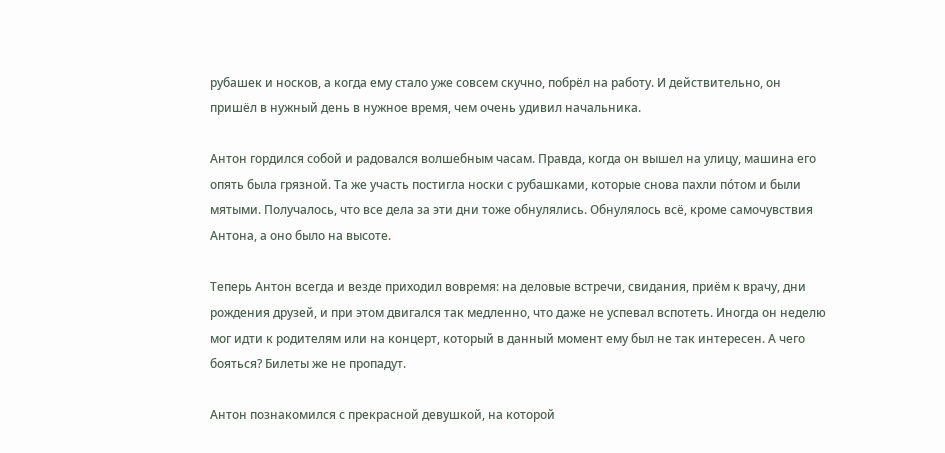рубашек и носков, а когда ему стало уже совсем скучно, побрёл на работу. И действительно, он пришёл в нужный день в нужное время, чем очень удивил начальника.

Антон гордился собой и радовался волшебным часам. Правда, когда он вышел на улицу, машина его опять была грязной. Та же участь постигла носки с рубашками, которые снова пахли пóтом и были мятыми. Получалось, что все дела за эти дни тоже обнулялись. Обнулялось всё, кроме самочувствия Антона, а оно было на высоте.

Теперь Антон всегда и везде приходил вовремя: на деловые встречи, свидания, приём к врачу, дни рождения друзей, и при этом двигался так медленно, что даже не успевал вспотеть. Иногда он неделю мог идти к родителям или на концерт, который в данный момент ему был не так интересен. А чего бояться? Билеты же не пропадут.

Антон познакомился с прекрасной девушкой, на которой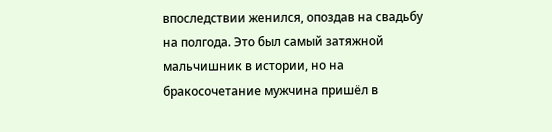впоследствии женился, опоздав на свадьбу на полгода. Это был самый затяжной мальчишник в истории, но на бракосочетание мужчина пришёл в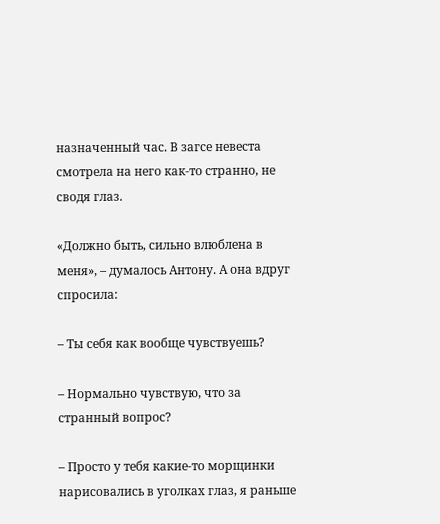назначенный час. В загсе невеста смотрела на него как‑то странно, не сводя глаз.

«Должно быть, сильно влюблена в меня», – думалось Антону. А она вдруг спросила:

– Ты себя как вообще чувствуешь?

– Нормально чувствую, что за странный вопрос?

– Просто у тебя какие‑то морщинки нарисовались в уголках глаз, я раньше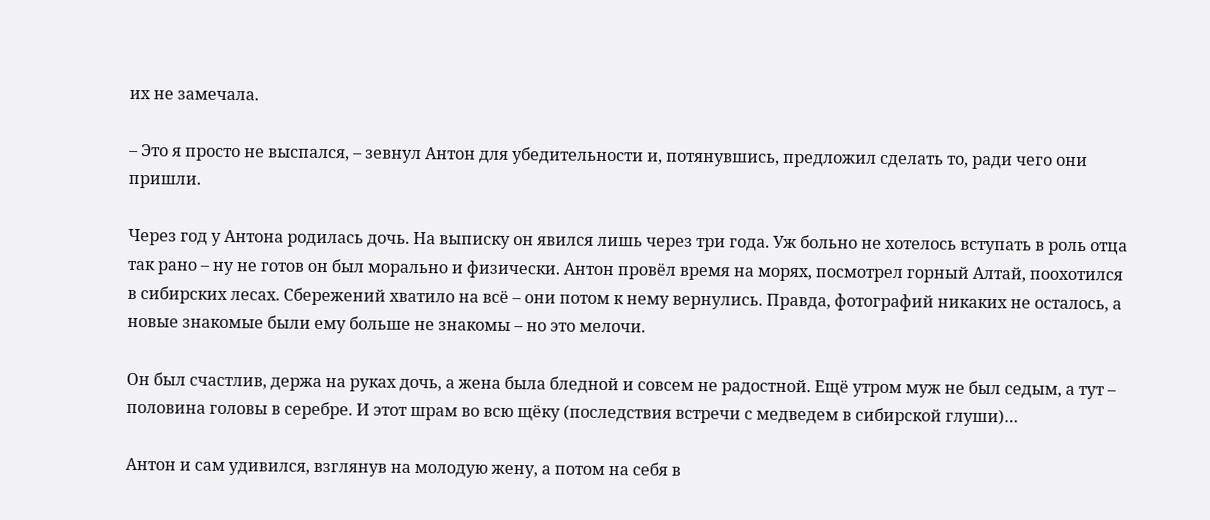их не замечала.

– Это я просто не выспался, – зевнул Антон для убедительности и, потянувшись, предложил сделать то, ради чего они пришли.

Через год у Антона родилась дочь. На выписку он явился лишь через три года. Уж больно не хотелось вступать в роль отца так рано – ну не готов он был морально и физически. Антон провёл время на морях, посмотрел горный Алтай, поохотился в сибирских лесах. Сбережений хватило на всё – они потом к нему вернулись. Правда, фотографий никаких не осталось, а новые знакомые были ему больше не знакомы – но это мелочи.

Он был счастлив, держа на руках дочь, а жена была бледной и совсем не радостной. Ещё утром муж не был седым, а тут – половина головы в серебре. И этот шрам во всю щёку (последствия встречи с медведем в сибирской глуши)…

Антон и сам удивился, взглянув на молодую жену, а потом на себя в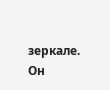зеркале. Он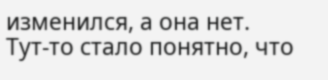изменился, а она нет. Тут‑то стало понятно, что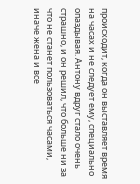происходит, когда он выставляет время на часах и не следует ему, специально опаздывая. Антону вдруг стало очень страшно, и он решил, что больше ни за что не станет пользоваться часами, иначе жена и все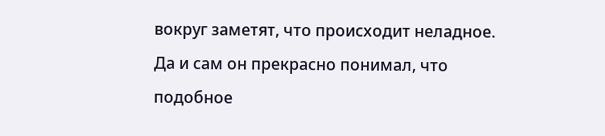вокруг заметят, что происходит неладное. Да и сам он прекрасно понимал, что подобное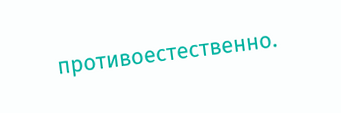противоестественно.